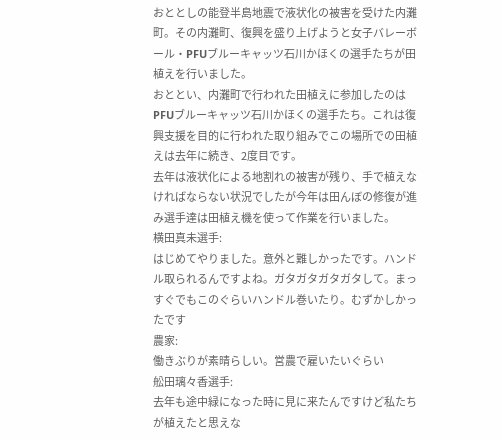おととしの能登半島地震で液状化の被害を受けた内灘町。その内灘町、復興を盛り上げようと女子バレーボール・PFUブルーキャッツ石川かほくの選手たちが田植えを行いました。
おととい、内灘町で行われた田植えに参加したのはPFUブルーキャッツ石川かほくの選手たち。これは復興支援を目的に行われた取り組みでこの場所での田植えは去年に続き、2度目です。
去年は液状化による地割れの被害が残り、手で植えなければならない状況でしたが今年は田んぼの修復が進み選手達は田植え機を使って作業を行いました。
横田真未選手:
はじめてやりました。意外と難しかったです。ハンドル取られるんですよね。ガタガタガタガタして。まっすぐでもこのぐらいハンドル巻いたり。むずかしかったです
農家:
働きぶりが素晴らしい。営農で雇いたいぐらい
舩田璃々香選手:
去年も途中緑になった時に見に来たんですけど私たちが植えたと思えな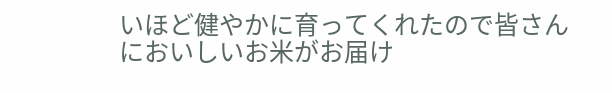いほど健やかに育ってくれたので皆さんにおいしいお米がお届け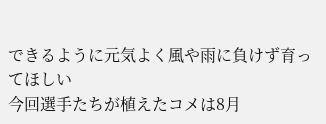できるように元気よく風や雨に負けず育ってほしい
今回選手たちが植えたコメは8月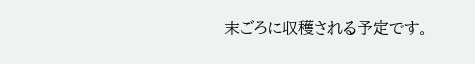末ごろに収穫される予定です。